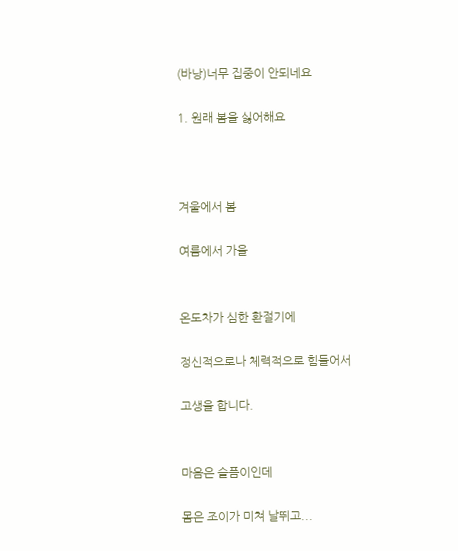(바낭)너무 집중이 안되네요

1. 원래 봄을 싫어해요



겨울에서 봄

여름에서 가을


온도차가 심한 환절기에

정신적으로나 체력적으로 힘들어서

고생을 합니다.


마음은 슬픔이인데

몸은 조이가 미쳐 날뛰고...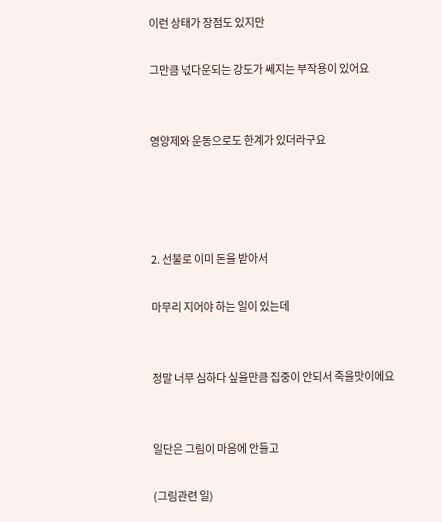이런 상태가 장점도 있지만

그만큼 넋다운되는 강도가 쎄지는 부작용이 있어요


영양제와 운동으로도 한계가 있더라구요




2. 선불로 이미 돈을 받아서

마무리 지어야 하는 일이 있는데


정말 너무 심하다 싶을만큼 집중이 안되서 죽을맛이에요


일단은 그림이 마음에 안들고

(그림관련 일)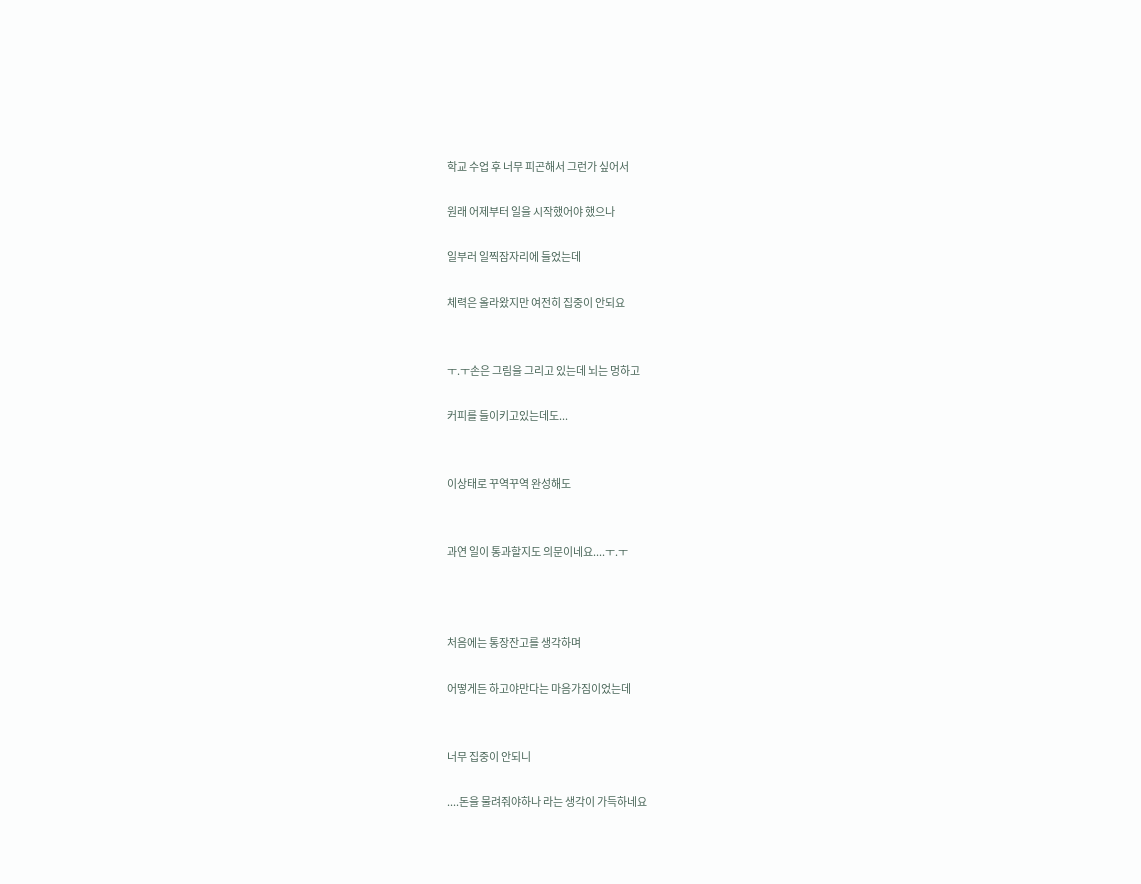학교 수업 후 너무 피곤해서 그런가 싶어서

원래 어제부터 일을 시작했어야 했으나

일부러 일찍잠자리에 들었는데

체력은 올라왔지만 여전히 집중이 안되요


ㅜ.ㅜ손은 그림을 그리고 있는데 뇌는 멍하고

커피를 들이키고있는데도...


이상태로 꾸역꾸역 완성해도


과연 일이 통과할지도 의문이네요....ㅜ.ㅜ



처음에는 통장잔고를 생각하며

어떻게든 하고야만다는 마음가짐이었는데


너무 집중이 안되니

....돈을 물려줘야하나 라는 생각이 가득하네요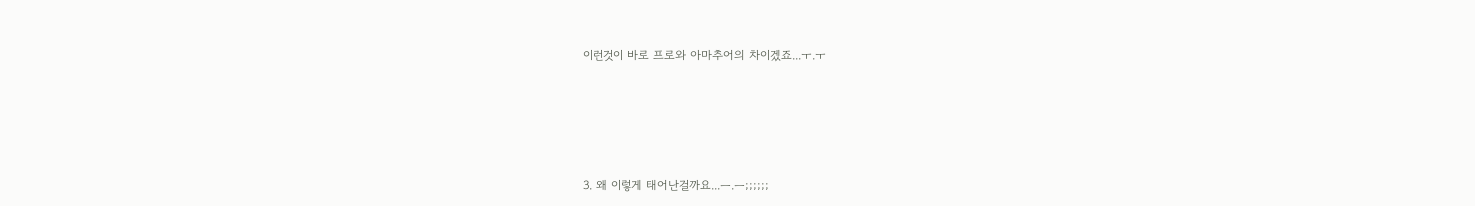이런것이 바로 프로와 아마추어의 차이겠죠...ㅜ.ㅜ






3. 왜 이렇게 태어난걸까요...ㅡ.ㅡ;;;;;;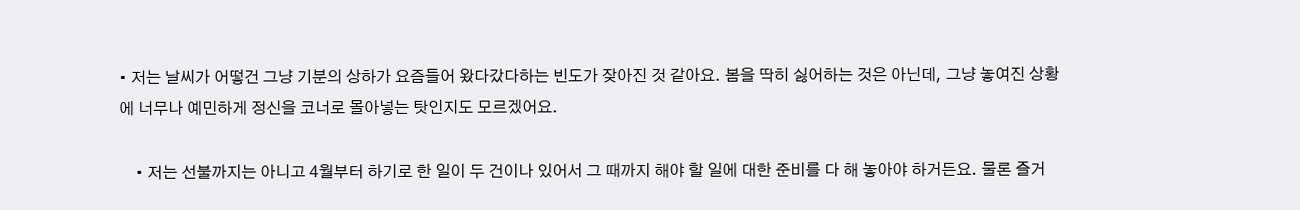• 저는 날씨가 어떻건 그냥 기분의 상하가 요즘들어 왔다갔다하는 빈도가 잦아진 것 같아요. 봄을 딱히 싫어하는 것은 아닌데, 그냥 놓여진 상황에 너무나 예민하게 정신을 코너로 몰아넣는 탓인지도 모르겠어요.

    • 저는 선불까지는 아니고 4월부터 하기로 한 일이 두 건이나 있어서 그 때까지 해야 할 일에 대한 준비를 다 해 놓아야 하거든요. 물론 즐거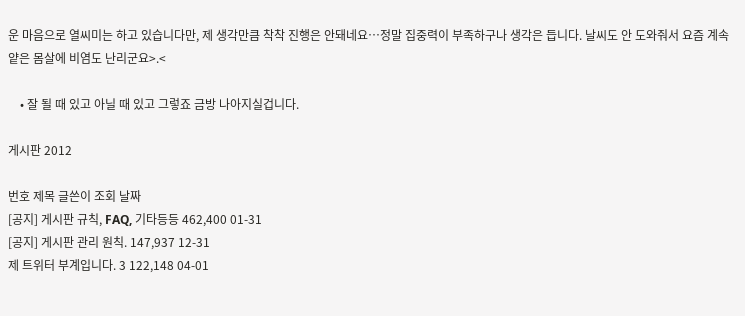운 마음으로 열씨미는 하고 있습니다만, 제 생각만큼 착착 진행은 안돼네요…정말 집중력이 부족하구나 생각은 듭니다. 날씨도 안 도와줘서 요즘 계속 얕은 몸살에 비염도 난리군요>.<

    • 잘 될 때 있고 아닐 때 있고 그렇죠 금방 나아지실겁니다.

게시판 2012

번호 제목 글쓴이 조회 날짜
[공지] 게시판 규칙, FAQ, 기타등등 462,400 01-31
[공지] 게시판 관리 원칙. 147,937 12-31
제 트위터 부계입니다. 3 122,148 04-01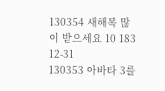130354 새해복 많이 받으세요 10 183 12-31
130353 아바타 3를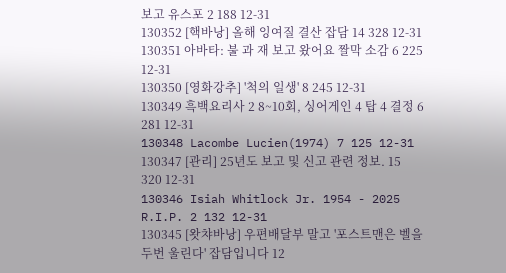보고 유스포 2 188 12-31
130352 [핵바낭] 올해 잉여질 결산 잡담 14 328 12-31
130351 아바타: 불 과 재 보고 왔어요 짤막 소감 6 225 12-31
130350 [영화강추] '척의 일생' 8 245 12-31
130349 흑백요리사 2 8~10회, 싱어게인 4 탑 4 결정 6 281 12-31
130348 Lacombe Lucien(1974) 7 125 12-31
130347 [관리] 25년도 보고 및 신고 관련 정보. 15 320 12-31
130346 Isiah Whitlock Jr. 1954 - 2025 R.I.P. 2 132 12-31
130345 [왓챠바낭] 우편배달부 말고 '포스트맨은 벨을 두번 울린다' 잡담입니다 12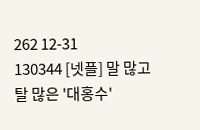262 12-31
130344 [넷플] 말 많고 탈 많은 '대홍수'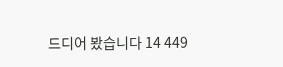드디어 봤습니다 14 449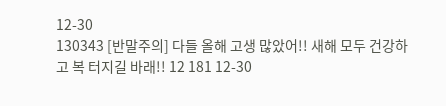12-30
130343 [반말주의] 다들 올해 고생 많았어!! 새해 모두 건강하고 복 터지길 바래!! 12 181 12-30